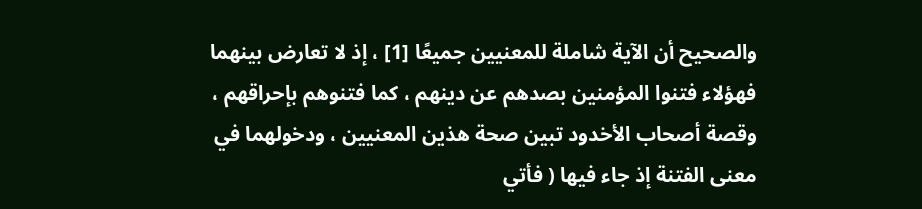والصحيح أن الآية شاملة للمعنيين جميعًا [1] ، إذ لا تعارض بينهما فهؤلاء فتنوا المؤمنين بصدهم عن دينهم ، كما فتنوهم بإحراقهم ، وقصة أصحاب الأخدود تبين صحة هذين المعنيين ، ودخولهما في معنى الفتنة إذ جاء فيها ( فأتي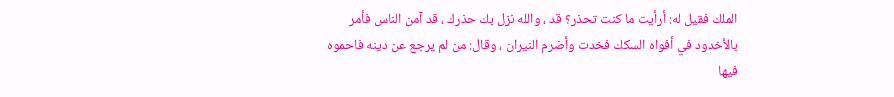الملك فقيل له: أرأيت ما كنت تحذر؟ قد ، والله نزل بك حذرك ، قد آمن الناس فأمر بالأخدود في أفواه السكك فخدت وأضرم النيران ، وقال: من لم يرجع عن دينه فاحموه فيها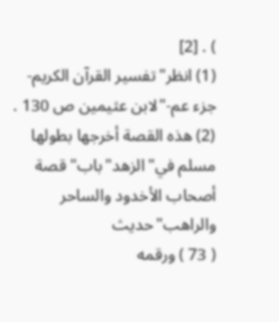) . [2]
(1) انظر"تفسير القرآن الكريم- جزء عم-"لابن عثيمين ص 130 .
(2) هذه القصة أخرجها بطولها مسلم في"الزهد"باب"قصة أصحاب الأخدود والساحر والراهب"حديث
( 73 ) ورقمه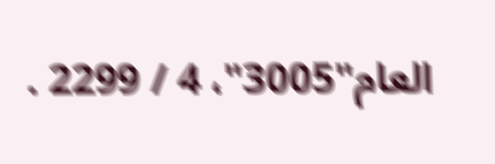العام"3005"، 4 / 2299 .